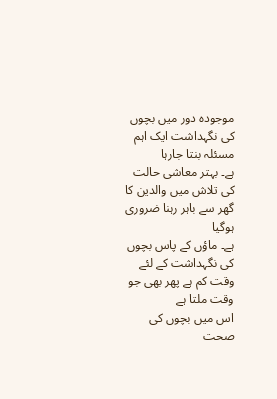موجودہ دور میں بچوں کی نگہداشت ایک اہم مسئلہ بنتا جارہا
ہے۔ بہتر معاشی حالت کی تلاش میں والدین کا گھر سے باہر رہنا ضروری ہوگیا
ہے۔ ماؤں کے پاس بچوں کی نگہداشت کے لئے وقت کم ہے پھر بھی جو وقت ملتا ہے
اس میں بچوں کی صحت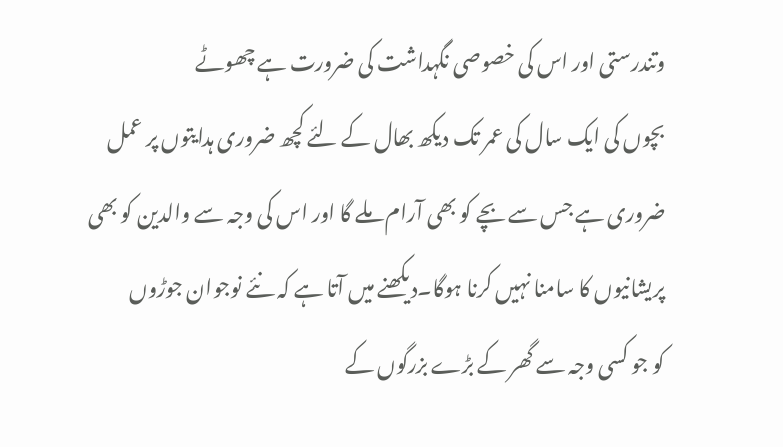وتندرستی اور اس کی خصوصی نگہداشت کی ضرورت ہے چھوٹے
بچوں کی ایک سال کی عمر تک دیکھ بھال کے لئے کچھ ضروری ہدایتوں پر عمل
ضروری ہے جس سے بچے کو بھی آرام ملے گا اور اس کی وجہ سے والدین کو بھی
پریشانیوں کا سامنا نہیں کرنا ہوگا۔دیکھنے میں آتا ہے کہ نئے نوجوان جوڑوں
کو جو کسی وجہ سے گھر کے بڑے بزرگوں کے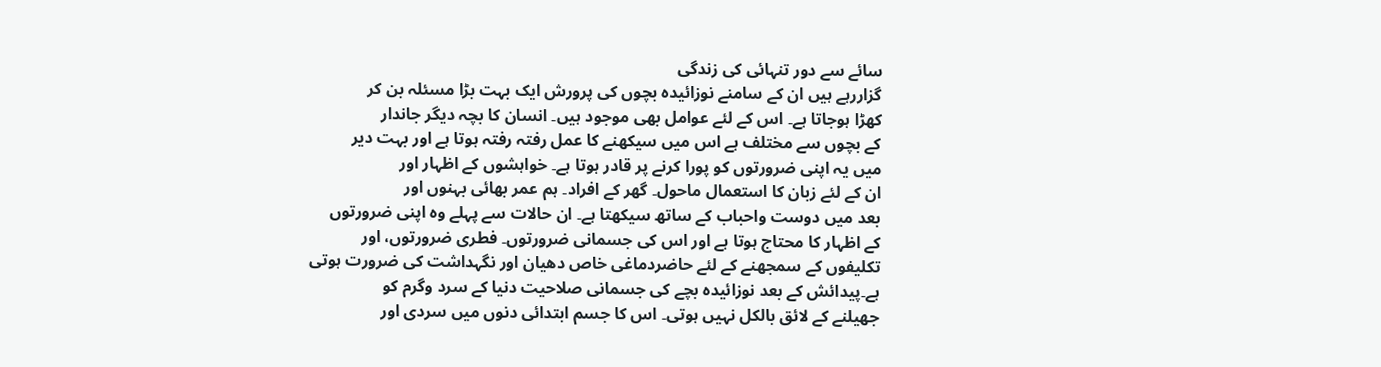سائے سے دور تنہائی کی زندگی
گزاررہے ہیں ان کے سامنے نوزائیدہ بچوں کی پرورش ایک بہت بڑا مسئلہ بن کر
کھڑا ہوجاتا ہے۔ اس کے لئے عوامل بھی موجود ہیں۔ انسان کا بچہ دیگر جاندار
کے بچوں سے مختلف ہے اس میں سیکھنے کا عمل رفتہ رفتہ ہوتا ہے اور بہت دیر
میں یہ اپنی ضرورتوں کو پورا کرنے پر قادر ہوتا ہے۔ خواہشوں کے اظہار اور
ان کے لئے زبان کا استعمال ماحول۔ گھر کے افراد۔ ہم عمر بھائی بہنوں اور
بعد میں دوست واحباب کے ساتھ سیکھتا ہے۔ ان حالات سے پہلے وہ اپنی ضرورتوں
کے اظہار کا محتاج ہوتا ہے اور اس کی جسمانی ضرورتوں۔ فطری ضرورتوں، اور
تکلیفوں کے سمجھنے کے لئے حاضردماغی خاص دھیان اور نگہداشت کی ضرورت ہوتی
ہے۔پیدائش کے بعد نوزائیدہ بچے کی جسمانی صلاحیت دنیا کے سرد وگرم کو
جھیلنے کے لائق بالکل نہیں ہوتی۔ اس کا جسم ابتدائی دنوں میں سردی اور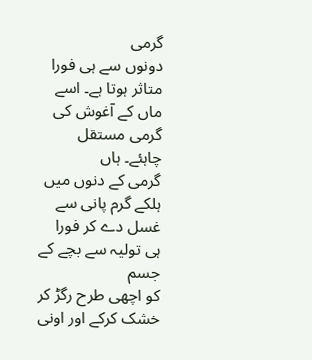گرمی
دونوں سے ہی فورا متاثر ہوتا ہے۔ اسے ماں کے آغوش کی گرمی مستقل چاہئے۔ ہاں
گرمی کے دنوں میں ہلکے گرم پانی سے غسل دے کر فورا ہی تولیہ سے بچے کے جسم
کو اچھی طرح رگڑ کر خشک کرکے اور اونی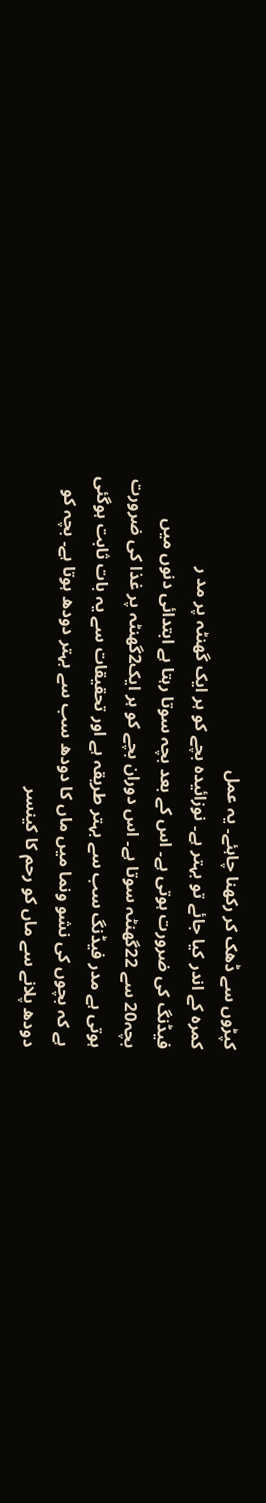کپڑوں سے ڈھک کر رکھنا چاہئے۔ یہ عمل
کمرہ کے اندر کیا جائے تو بہتر ہے۔ نوزائیدہ بچے کو ہر ایک گھنٹہ پر مد ر
فیڈنگ کی ضرورت ہوتی ہے۔ اس کے بعد بچہ سوتا رہتا ہے ابتدائی دنوں میں
بچہ20 سے 22گھنٹہ سوتا ہے۔ اس دوران بچے کو ہر ایک2گھنٹہ پر غذا کی ضرورت
ہوتی ہے مدر فیڈنگ سب سے بہتر طریقہ ہے اور تحقیقات سے یہ بات ثابت ہوگئی
ہے کہ بچوں کی نشو ونما میں ماں کا دودھ سب سے بہتر دودھ ہوتا ہے۔ بچہ کو
دودھ پلانے سے ماں کو رحم کا کینسر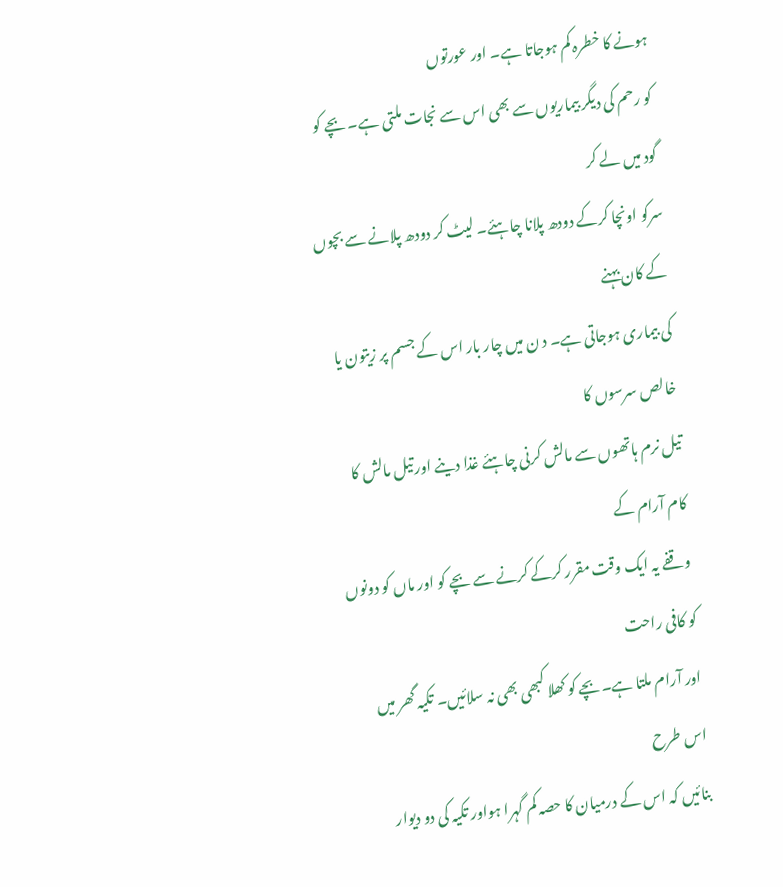ہونے کا خطرہ کم ہوجاتا ہے۔ اور عورتوں
کو رحم کی دیگر بیماریوں سے بھی اس سے نجات ملتی ہے۔ بچے کو گود میں لے کر
سرکو اونچا کرکے دودھ پلانا چاہئے۔ لیٹ کر دودھ پلانے سے بچوں کے کان بہنے
کی بیماری ہوجاتی ہے۔ د ن میں چار بار اس کے جسم پر زیتون یا خالص سرسوں کا
تیل نرم ہاتھوں سے مالش کرنی چاہئے غذا دینے اور تیل مالش کا کام آرام کے
وقفے یہ ایک وقت مقرر کرکے کرنے سے بچے کو اور ماں کو دونوں کو کافی راحت
اور آرام ملتا ہے۔بچے کو کھلا کبھی بھی نہ سلائیں۔ تکیہ گھر میں اس طرح
بنائیں کہ اس کے درمیان کا حصہ کم گہرا ہواور تکیہ کی دو دیوار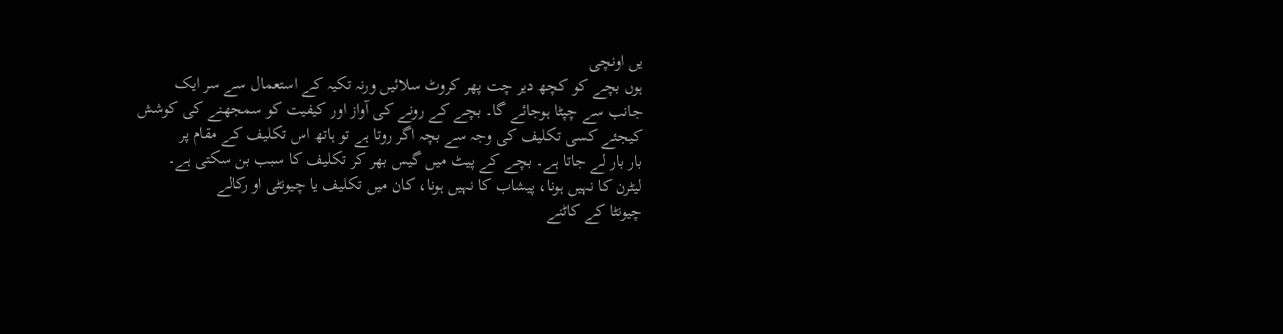یں اونچی
ہوں بچے کو کچھ دیر چت پھر کروٹ سلائیں ورنہ تکیہ کے استعمال سے سر ایک
جانب سے چپٹا ہوجائے گا۔ بچے کے رونے کی آواز اور کیفیت کو سمجھنے کی کوشش
کیجئے کسی تکلیف کی وجہ سے بچہ اگر روتا ہے تو ہاتھ اس تکلیف کے مقام پر
بار بار لے جاتا ہے۔ بچے کے پیٹ میں گیس بھر کر تکلیف کا سبب بن سکتی ہے۔
لیٹرن کا نہیں ہونا، پیشاب کا نہیں ہونا، کان میں تکلیف یا چیونٹی او رکالے
چیونٹا کے کاٹنے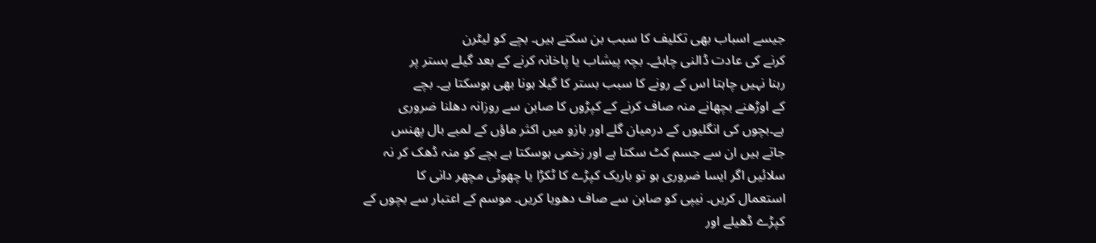جیسے اسباب بھی تکلیف کا سبب بن سکتے ہیں۔ بچے کو لیٹرن
کرنے کی عادت ڈالنی چاہئے۔ بچہ پیشاب یا پاخانہ کرنے کے بعد گیلے بستر پر
رہنا نہیں چاہتا اس کے رونے کا سبب بستر کا گیلا ہونا بھی ہوسکتا ہے۔ بچے
کے اوڑھنے بچھانے منہ صاف کرنے کے کپڑوں کا صابن سے روزانہ دھلنا ضروری
ہے۔بچوں کی انگلیوں کے درمیان گلے اور بازو میں اکثر ماؤں کے لمبے بال پھنس
جاتے ہیں ان سے جسم کٹ سکتا ہے اور زخمی ہوسکتا ہے بچے کو منہ ڈھک کر نہ
سلائیں اگر ایسا ضروری ہو تو باریک کپڑے کا ٹکڑا یا چھوٹی مچھر دانی کا
استعمال کریں۔ نیپی کو صابن سے صاف دھویا کریں۔ موسم کے اعتبار سے بچوں کے
کپڑے ڈھیلے اور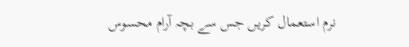نرم استعمال کریں جس سے بچہ آرام محسوس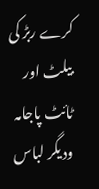کرے ربڑ کی بیلٹ اور
ٹائٹ پاجامہ ودیگر لباس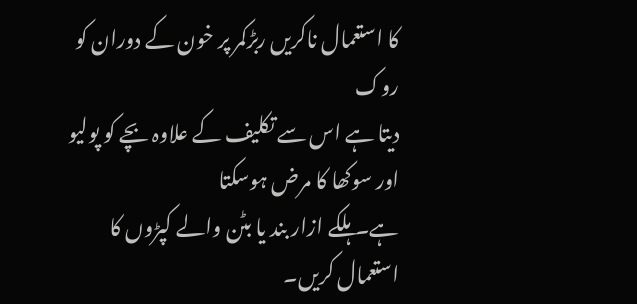کا استعمال ناکریں ربڑکمر پر خون کے دوران کو روک
دیتا ہے اس سے تکلیف کے علاوہ بچے کو پولیو اور سوکھا کا مرض ہوسکتا
ہے۔ہلکے ازار بند یا بٹن والے کپڑوں کا استعمال کریں۔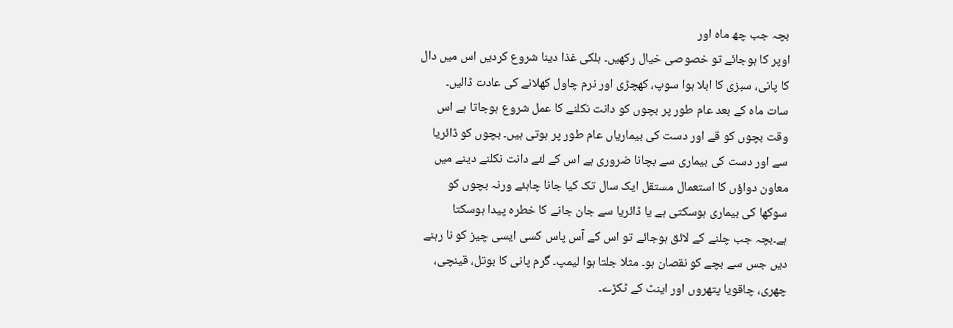بچہ جب چھ ماہ اور
اوپر کا ہوجائے تو خصوصی خیال رکھیں۔ ہلکی غذا دینا شروع کردیں اس میں دال
کا پانی، سبزی کا ابلا ہوا سوپ، کھچڑی اور نرم چاول کھلانے کی عادت ڈالیں۔
سات ماہ کے بعد عام طور پر بچوں کو دانت نکلنے کا عمل شروع ہوجاتا ہے اس
وقت بچوں کو قے اور دست کی بیماریاں عام طور پر ہوتی ہیں۔ بچوں کو ڈائریا
سے اور دست کی بیماری سے بچانا ضروری ہے اس کے لئے دانت نکلنے دینے میں
معاون دواؤں کا استعمال مستقل ایک سال تک کیا جانا چاہئے ورنہ بچوں کو
سوکھا کی بیماری ہوسکتی ہے یا ڈائریا سے جان جانے کا خطرہ پیدا ہوسکتا
ہے۔بچہ جب چلنے کے لائق ہوجائے تو اس کے آس پاس کسی ایسی چیز کو نا رہنے
دیں جس سے بچے کو نقصان ہو۔ مثلا جلتا ہوا لیمپ۔ گرم پانی کا بوتل، قینچی،
چھری، چاقویا پتھروں اور اینٹ کے ٹکڑے۔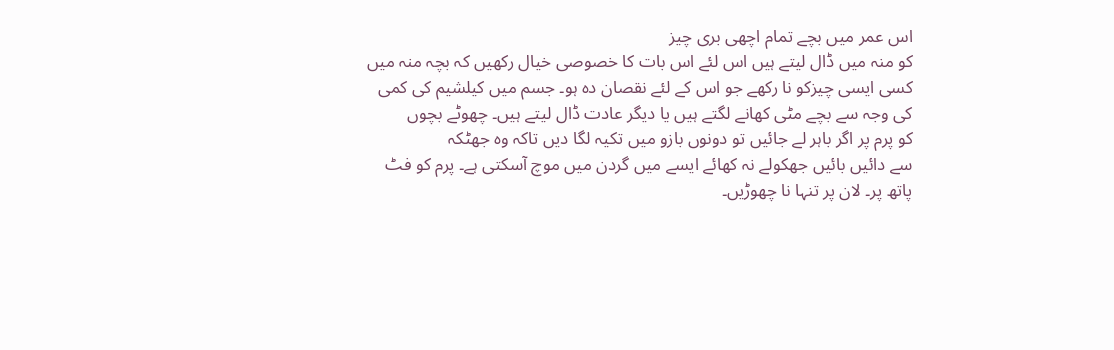اس عمر میں بچے تمام اچھی بری چیز
کو منہ میں ڈال لیتے ہیں اس لئے اس بات کا خصوصی خیال رکھیں کہ بچہ منہ میں
کسی ایسی چیزکو نا رکھے جو اس کے لئے نقصان دہ ہو۔ جسم میں کیلشیم کی کمی
کی وجہ سے بچے مٹی کھانے لگتے ہیں یا دیگر عادت ڈال لیتے ہیں۔ چھوٹے بچوں
کو پرم پر اگر باہر لے جائیں تو دونوں بازو میں تکیہ لگا دیں تاکہ وہ جھٹکہ
سے دائیں بائیں جھکولے نہ کھائے ایسے میں گردن میں موچ آسکتی ہے۔ پرم کو فٹ
پاتھ پر۔ لان پر تنہا نا چھوڑیں۔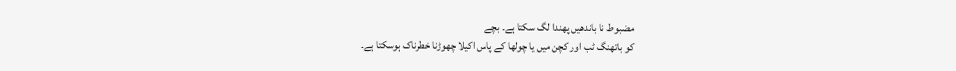مضبوط نا باندھیں پھندا لگ سکتا ہے۔ بچے
کو باتھنگ ٹب اور کچن میں یا چولھا کے پاس اکیلا چھوڑنا خطرناک ہوسکتا ہے۔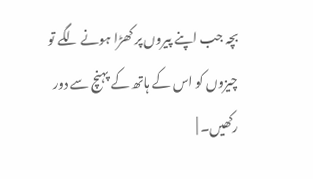بچہ جب اپنے پیروں پر کھڑا ہونے لگے تو چیزوں کو اس کے ہاتھ کے پہنچ سے دور
رکھیں۔ |